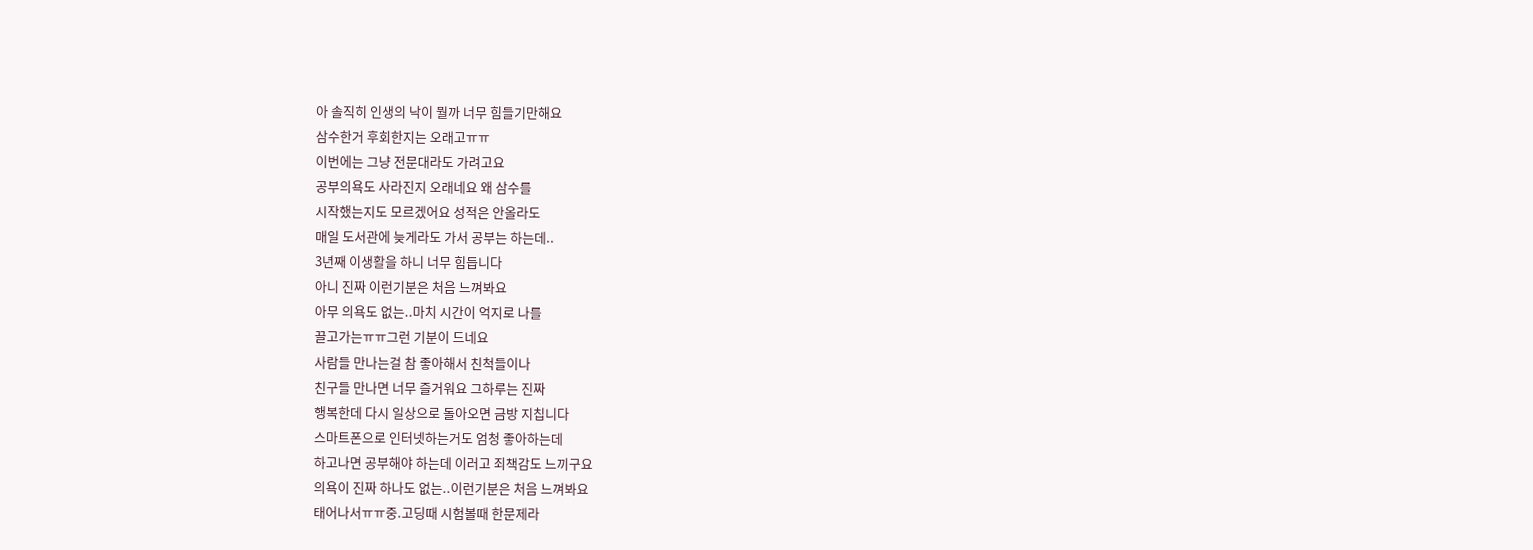아 솔직히 인생의 낙이 뭘까 너무 힘들기만해요
삼수한거 후회한지는 오래고ㅠㅠ
이번에는 그냥 전문대라도 가려고요
공부의욕도 사라진지 오래네요 왜 삼수를
시작했는지도 모르겠어요 성적은 안올라도
매일 도서관에 늦게라도 가서 공부는 하는데..
3년째 이생활을 하니 너무 힘듭니다
아니 진짜 이런기분은 처음 느껴봐요
아무 의욕도 없는..마치 시간이 억지로 나를
끌고가는ㅠㅠ그런 기분이 드네요
사람들 만나는걸 참 좋아해서 친척들이나
친구들 만나면 너무 즐거워요 그하루는 진짜
행복한데 다시 일상으로 돌아오면 금방 지칩니다
스마트폰으로 인터넷하는거도 엄청 좋아하는데
하고나면 공부해야 하는데 이러고 죄책감도 느끼구요
의욕이 진짜 하나도 없는..이런기분은 처음 느껴봐요
태어나서ㅠㅠ중.고딩때 시험볼때 한문제라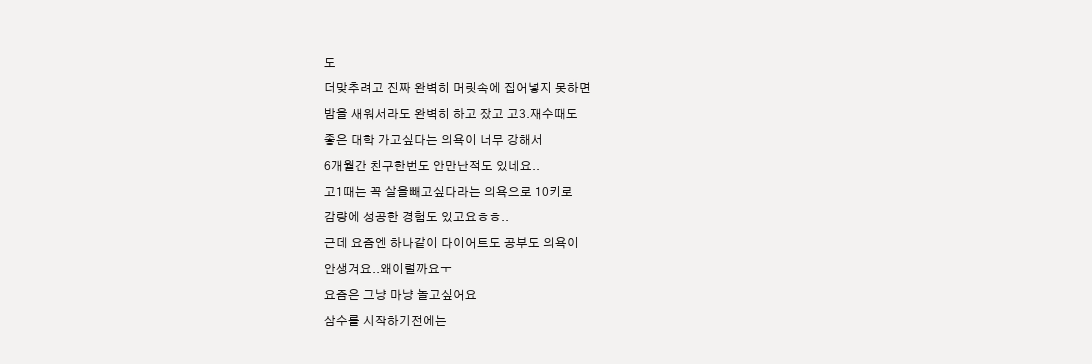도
더맞추려고 진짜 완벽히 머릿속에 집어넣지 못하면
밤을 새워서라도 완벽히 하고 잤고 고3.재수때도
좋은 대학 가고싶다는 의욕이 너무 강해서
6개월간 친구한번도 안만난적도 있네요..
고1때는 꼭 살을빼고싶다라는 의욕으로 10키로
감량에 성공한 경험도 있고요ㅎㅎ..
근데 요즘엔 하나같이 다이어트도 공부도 의욕이
안생겨요..왜이럴까요ㅜ
요즘은 그냥 마냥 놀고싶어요
삼수를 시작하기전에는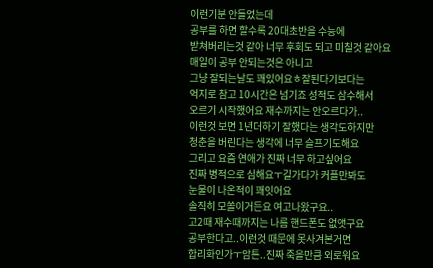이런기분 안들었는데
공부를 하면 할수록 20대초반을 수능에
받쳐버리는것 같아 너무 후회도 되고 미칠것 같아요
매일이 공부 안되는것은 아니고
그냥 잘되는날도 꽤있어요ㅎ잘된다기보다는
억지로 참고 10시간은 넘기죠 성적도 삼수해서
오르기 시작했어요 재수까지는 안오르다가..
이런것 보면 1년더하기 잘했다는 생각도하지만
청춘을 버린다는 생각에 너무 슬프기도해요
그리고 요즘 연애가 진짜 너무 하고싶어요
진짜 병적으로 심해요ㅜ길가다가 커플만봐도
눈물이 나온적이 꽤잇어요
솔직히 모쏠이거든요 여고나왔구요..
고2때 재수때까지는 나름 핸드폰도 없앳구요
공부한다고..이런것 때문에 못사겨본거면
합리화인가ㅜ암튼..진짜 죽을만큼 외로워요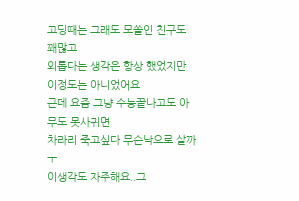고딩때는 그래도 모쏠인 친구도 꽤많고
외롭다는 생각은 항상 했었지만 이정도는 아니었어요
근데 요즘 그냥 수능끝나고도 아무도 못사귀면
차라리 죽고싶다 무슨낙으로 살까ㅜ
이생각도 자주해요..그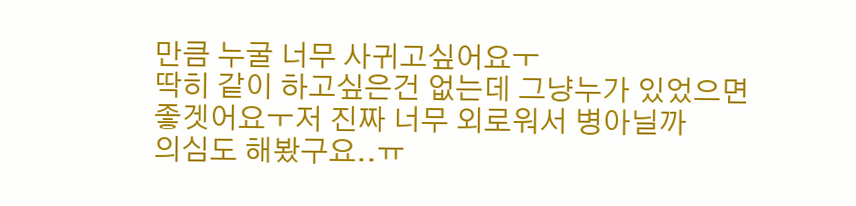만큼 누굴 너무 사귀고싶어요ㅜ
딱히 같이 하고싶은건 없는데 그냥누가 있었으면
좋겟어요ㅜ저 진짜 너무 외로워서 병아닐까
의심도 해봤구요..ㅠ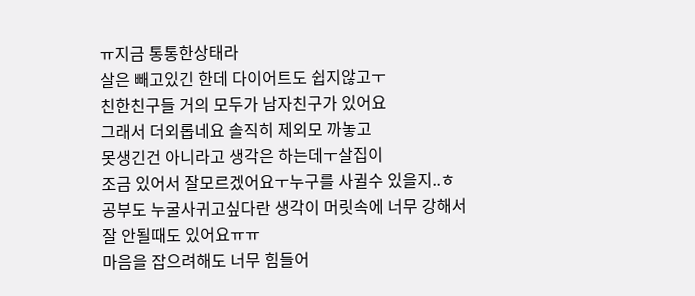ㅠ지금 통통한상태라
살은 빼고있긴 한데 다이어트도 쉽지않고ㅜ
친한친구들 거의 모두가 남자친구가 있어요
그래서 더외롭네요 솔직히 제외모 까놓고
못생긴건 아니라고 생각은 하는데ㅜ살집이
조금 있어서 잘모르겠어요ㅜ누구를 사귈수 있을지..ㅎ
공부도 누굴사귀고싶다란 생각이 머릿속에 너무 강해서
잘 안될때도 있어요ㅠㅠ
마음을 잡으려해도 너무 힘들어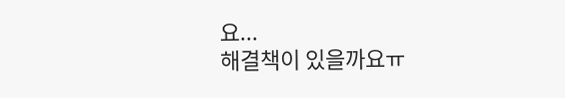요...
해결책이 있을까요ㅠ